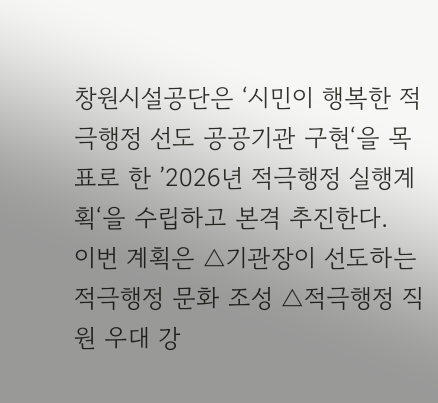창원시설공단은 ‘시민이 행복한 적극행정 선도 공공기관 구현‘을 목표로 한 ’2026년 적극행정 실행계획‘을 수립하고 본격 추진한다.
이번 계획은 △기관장이 선도하는 적극행정 문화 조성 △적극행정 직원 우대 강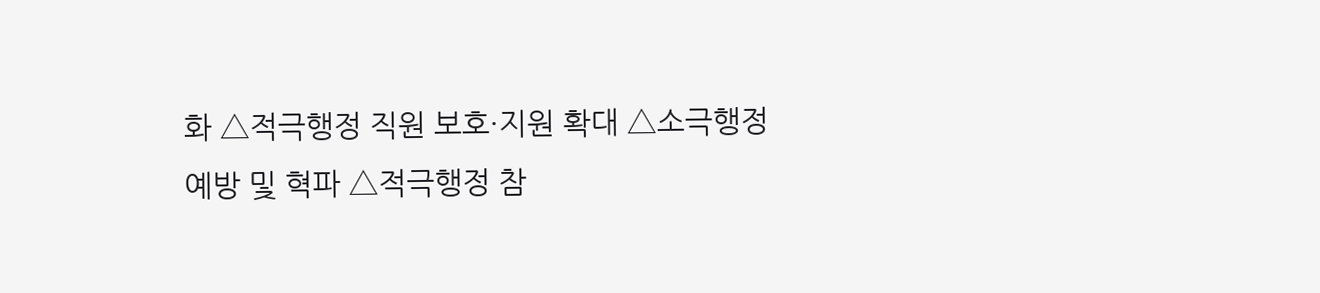화 △적극행정 직원 보호·지원 확대 △소극행정 예방 및 혁파 △적극행정 참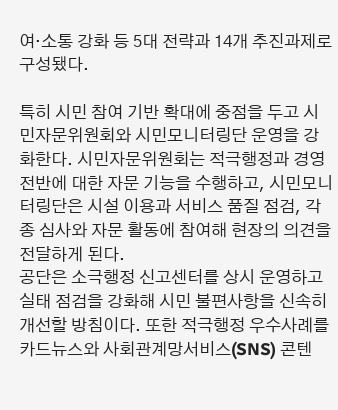여·소통 강화 등 5대 전략과 14개 추진과제로 구성됐다.

특히 시민 참여 기반 확대에 중점을 두고 시민자문위원회와 시민모니터링단 운영을 강화한다. 시민자문위원회는 적극행정과 경영 전반에 대한 자문 기능을 수행하고, 시민모니터링단은 시설 이용과 서비스 품질 점검, 각종 심사와 자문 활동에 참여해 현장의 의견을 전달하게 된다.
공단은 소극행정 신고센터를 상시 운영하고 실태 점검을 강화해 시민 불편사항을 신속히 개선할 방침이다. 또한 적극행정 우수사례를 카드뉴스와 사회관계망서비스(SNS) 콘텐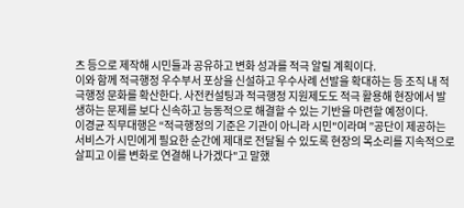츠 등으로 제작해 시민들과 공유하고 변화 성과를 적극 알릴 계획이다.
이와 함께 적극행정 우수부서 포상을 신설하고 우수사례 선발을 확대하는 등 조직 내 적극행정 문화를 확산한다. 사전컨설팅과 적극행정 지원제도도 적극 활용해 현장에서 발생하는 문제를 보다 신속하고 능동적으로 해결할 수 있는 기반을 마련할 예정이다.
이경균 직무대행은 “적극행정의 기준은 기관이 아니라 시민"이라며 ”공단이 제공하는 서비스가 시민에게 필요한 순간에 제대로 전달될 수 있도록 현장의 목소리를 지속적으로 살피고 이를 변화로 연결해 나가겠다"고 말했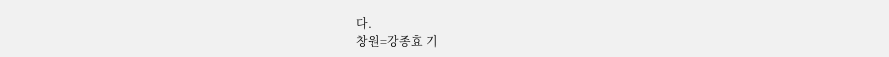다.
창원=강종효 기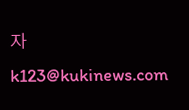자 k123@kukinews.com